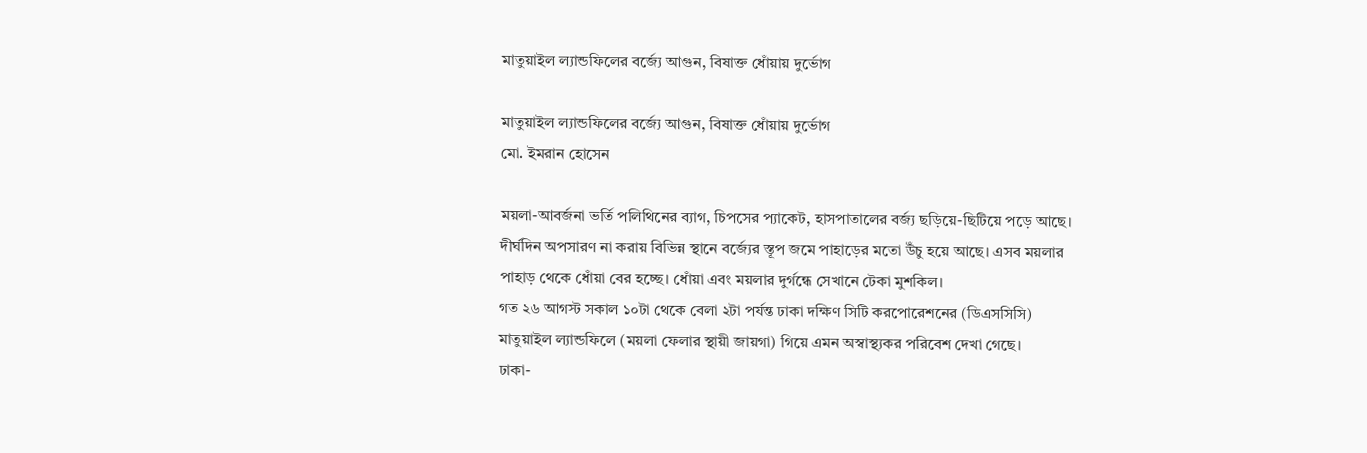মাতুয়াইল ল্যান্ডফিলের বর্জ্যে আগুন, বিষাক্ত ধোঁয়ায় দুর্ভোগ

মাতুয়াইল ল্যান্ডফিলের বর্জ্যে আগুন, বিষাক্ত ধোঁয়ায় দুর্ভোগ
মো. ইমরান হোসেন

ময়লা-আবর্জনা ভর্তি পলিথিনের ব্যাগ, চিপসের প্যাকেট, হাসপাতালের বর্জ্য ছড়িয়ে-ছিটিয়ে পড়ে আছে। দীর্ঘদিন অপসারণ না করায় বিভিন্ন স্থানে বর্জ্যের স্তূপ জমে পাহাড়ের মতো উঁচু হয়ে আছে। এসব ময়লার পাহাড় থেকে ধোঁয়া বের হচ্ছে। ধোঁয়া এবং ময়লার দুর্গন্ধে সেখানে টেকা মুশকিল।
গত ২৬ আগস্ট সকাল ১০টা থেকে বেলা ২টা পর্যন্ত ঢাকা দক্ষিণ সিটি করপোরেশনের (ডিএসসিসি) মাতুয়াইল ল্যান্ডফিলে (ময়লা ফেলার স্থায়ী জায়গা) গিয়ে এমন অস্বাস্থ্যকর পরিবেশ দেখা গেছে।
ঢাকা-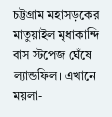চট্টগ্রাম মহাসড়কের মাতুয়াইল মৃধাকান্দি বাস স্টপেজ ঘেঁষে ল্যান্ডফিল। এখানে ময়লা-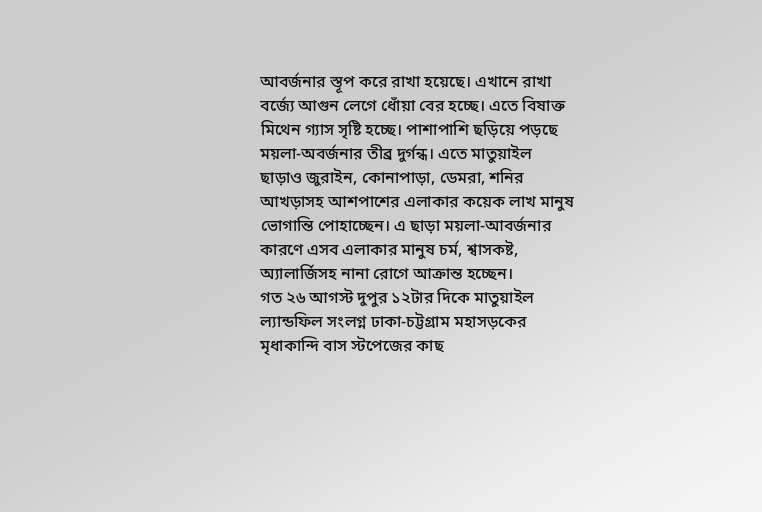আবর্জনার স্তূপ করে রাখা হয়েছে। এখানে রাখা বর্জ্যে আগুন লেগে ধোঁয়া বের হচ্ছে। এতে বিষাক্ত মিথেন গ্যাস সৃষ্টি হচ্ছে। পাশাপাশি ছড়িয়ে পড়ছে ময়লা-অবর্জনার তীব্র দুর্গন্ধ। এতে মাতুয়াইল ছাড়াও জুরাইন, কোনাপাড়া, ডেমরা, শনির আখড়াসহ আশপাশের এলাকার কয়েক লাখ মানুষ ভোগান্তি পোহাচ্ছেন। এ ছাড়া ময়লা-আবর্জনার কারণে এসব এলাকার মানুষ চর্ম, শ্বাসকষ্ট, অ্যালার্জিসহ নানা রোগে আক্রান্ত হচ্ছেন।
গত ২৬ আগস্ট দুপুর ১২টার দিকে মাতুয়াইল ল্যান্ডফিল সংলগ্ন ঢাকা-চট্টগ্রাম মহাসড়কের মৃধাকান্দি বাস স্টপেজের কাছ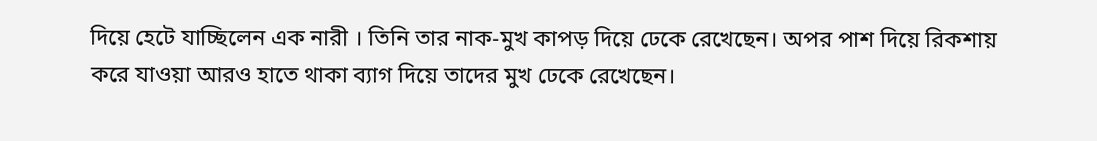দিয়ে হেটে যাচ্ছিলেন এক নারী । তিনি তার নাক-মুখ কাপড় দিয়ে ঢেকে রেখেছেন। অপর পাশ দিয়ে রিকশায় করে যাওয়া আরও হাতে থাকা ব্যাগ দিয়ে তাদের মুখ ঢেকে রেখেছেন।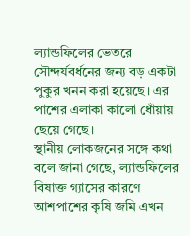ল্যান্ডফিলের ভেতরে সৌন্দর্যবর্ধনের জন্য বড় একটা পুকুর খনন করা হয়েছে। এর পাশের এলাকা কালো ধোঁয়ায় ছেয়ে গেছে।
স্থানীয় লোকজনের সঙ্গে কথা বলে জানা গেছে, ল্যান্ডফিলের বিষাক্ত গ্যাসের কারণে আশপাশের কৃষি জমি এখন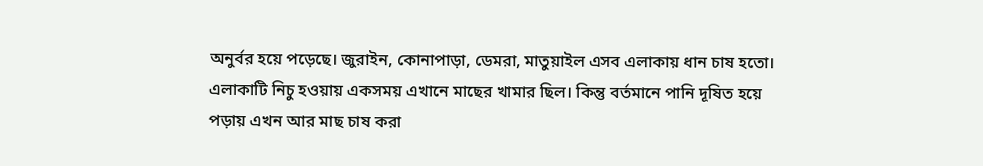অনুর্বর হয়ে পড়েছে। জুরাইন, কোনাপাড়া, ডেমরা, মাতুয়াইল এসব এলাকায় ধান চাষ হতো। এলাকাটি নিচু হওয়ায় একসময় এখানে মাছের খামার ছিল। কিন্তু বর্তমানে পানি দূষিত হয়ে পড়ায় এখন আর মাছ চাষ করা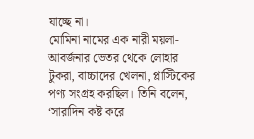যাচ্ছে না।
মোমিনা নামের এক নারী ময়লা-আবর্জনার ভেতর থেকে লোহার টুকরা, বাচ্চাদের খেলনা, প্লাস্টিকের পণ্য সংগ্রহ করছিল। তিনি বলেন, ‘সারাদিন কষ্ট করে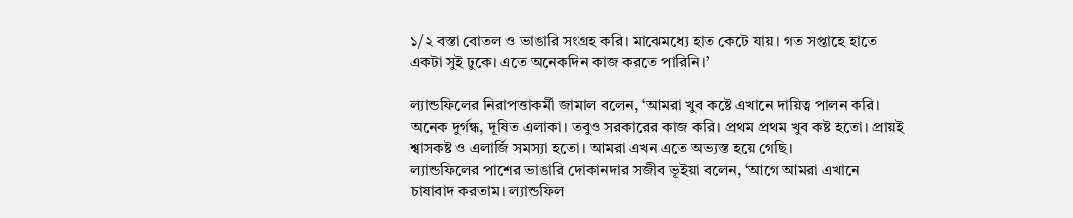১/২ বস্তা বোতল ও ভাঙারি সংগ্রহ করি। মাঝেমধ্যে হাত কেটে যায়। গত সপ্তাহে হাতে একটা সুই ঢুকে। এতে অনেকদিন কাজ করতে পারিনি।’

ল্যান্ডফিলের নিরাপত্তাকর্মী জামাল বলেন, ‘আমরা খুব কষ্টে এখানে দায়িত্ব পালন করি। অনেক দুর্গন্ধ, দূষিত এলাকা। তবুও সরকারের কাজ করি। প্রথম প্রথম খুব কষ্ট হতো। প্রায়ই শ্বাসকষ্ট ও এলার্জি সমস্যা হতো। আমরা এখন এতে অভ্যস্ত হয়ে গেছি।
ল্যান্ডফিলের পাশের ভাঙারি দোকানদার সজীব ভূইয়া বলেন, ‘আগে আমরা এখানে চাষাবাদ করতাম। ল্যান্ডফিল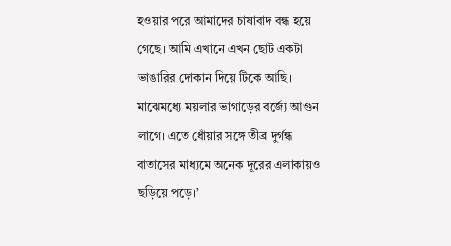হওয়ার পরে আমাদের চাষাবাদ বন্ধ হয়ে গেছে। আমি এখানে এখন ছোট একটা ভাঙারির দোকান দিয়ে টিকে আছি। মাঝেমধ্যে ময়লার ভাগাড়ের বর্জ্যে আগুন লাগে। এতে ধোঁয়ার সঙ্গে তীব্র দুর্গন্ধ বাতাসের মাধ্যমে অনেক দূরের এলাকায়ও ছড়িয়ে পড়ে।’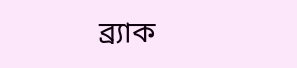ব্র্যাক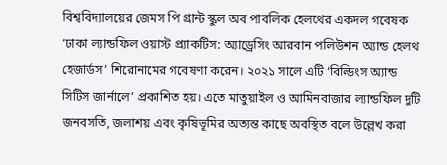বিশ্ববিদ্যালয়ের জেমস পি গ্রান্ট স্কুল অব পাবলিক হেলথের একদল গবেষক ‘ঢাকা ল্যান্ডফিল ওয়াস্ট প্র্যাকটিস: অ্যাড্রেসিং আরবান পলিউশন অ্যান্ড হেলথ হেজার্ডস’ শিরোনামের গবেষণা করেন। ২০২১ সালে এটি ‘বিল্ডিংস অ্যান্ড সিটিস জার্নালে’ প্রকাশিত হয়। এতে মাতুয়াইল ও আমিনবাজার ল্যান্ডফিল দুটি জনবসতি, জলাশয় এবং কৃষিভূমির অত্যন্ত কাছে অবস্থিত বলে উল্লেখ করা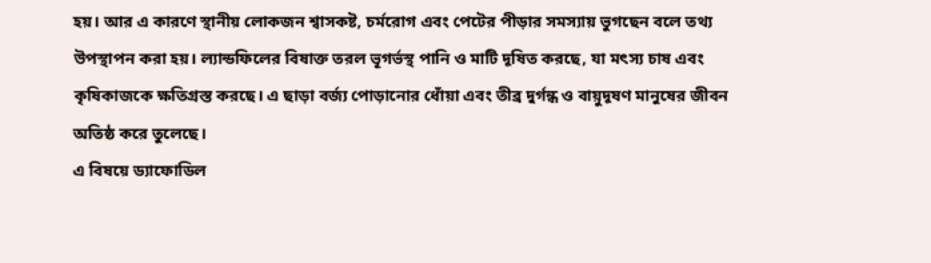হয়। আর এ কারণে স্থানীয় লোকজন শ্বাসকষ্ট, চর্মরোগ এবং পেটের পীড়ার সমস্যায় ভুগছেন বলে তথ্য উপস্থাপন করা হয়। ল্যান্ডফিলের বিষাক্ত তরল ভূগর্ভস্থ পানি ও মাটি দূষিত করছে, যা মৎস্য চাষ এবং কৃষিকাজকে ক্ষতিগ্রস্ত করছে। এ ছাড়া বর্জ্য পোড়ানোর ধোঁয়া এবং তীব্র দুর্গন্ধ ও বায়ুদূষণ মানুষের জীবন অতিষ্ঠ করে তুলেছে।
এ বিষয়ে ড্যাফোডিল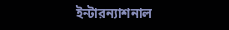ইন্টারন্যাশনাল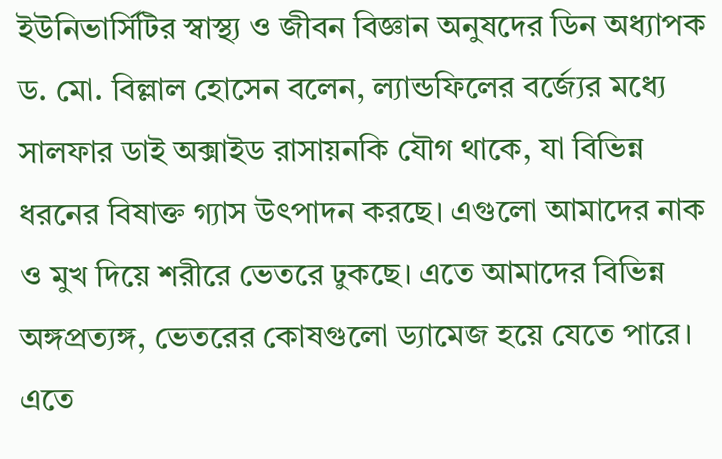ইউনিভার্সিটির স্বাস্থ্য ও জীবন বিজ্ঞান অনুষদের ডিন অধ্যাপক ড. মো. বিল্লাল হোসেন বলেন, ল্যান্ডফিলের বর্জ্যের মধ্যে সালফার ডাই অক্সাইড রাসায়নকি যৌগ থাকে, যা বিভিন্ন ধরনের বিষাক্ত গ্যাস উৎপাদন করছে। এগুলো আমাদের নাক ও মুখ দিয়ে শরীরে ভেতরে ঢুকছে। এতে আমাদের বিভিন্ন অঙ্গপ্রত্যঙ্গ, ভেতরের কোষগুলো ড্যামেজ হয়ে যেতে পারে। এতে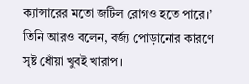ক্যান্সারের মতো জটিল রোগও হতে পারে।’
তিনি আরও বলেন, বর্জ্য পোড়ানোর কারণে সৃষ্ট ধোঁয়া খুবই খারাপ।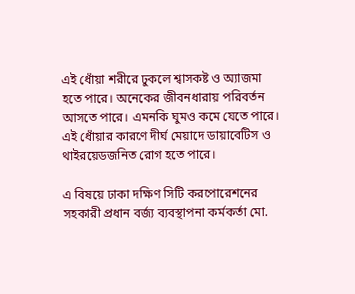এই ধোঁয়া শরীরে ঢুকলে শ্বাসকষ্ট ও অ্যাজমা হতে পারে। অনেকের জীবনধারায় পরিবর্তন আসতে পারে। এমনকি ঘুমও কমে যেতে পারে। এই ধোঁয়ার কারণে দীর্ঘ মেয়াদে ডায়াবেটিস ও থাইরয়েডজনিত রোগ হতে পারে।

এ বিষয়ে ঢাকা দক্ষিণ সিটি করপোরেশনের সহকারী প্রধান বর্জ্য ব্যবস্থাপনা কর্মকর্তা মো.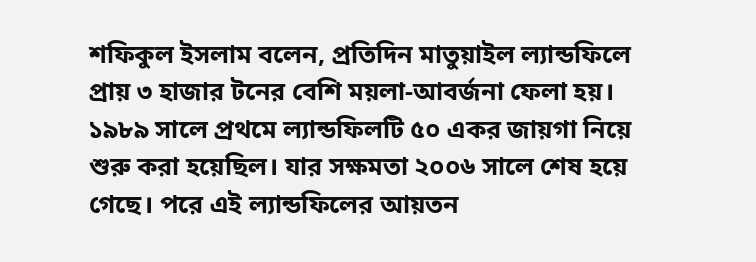শফিকুল ইসলাম বলেন, প্রতিদিন মাতুয়াইল ল্যান্ডফিলে প্রায় ৩ হাজার টনের বেশি ময়লা-আবর্জনা ফেলা হয়। ১৯৮৯ সালে প্রথমে ল্যান্ডফিলটি ৫০ একর জায়গা নিয়ে শুরু করা হয়েছিল। যার সক্ষমতা ২০০৬ সালে শেষ হয়ে গেছে। পরে এই ল্যান্ডফিলের আয়তন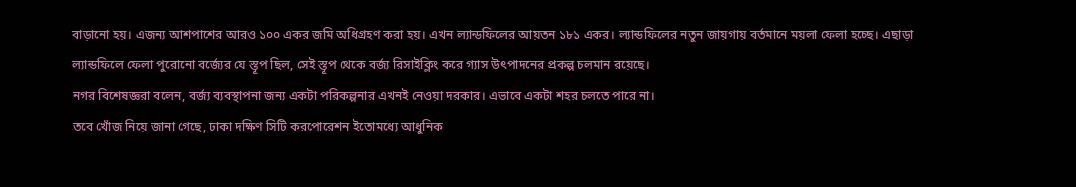বাড়ানো হয়। এজন্য আশপাশের আরও ১০০ একর জমি অধিগ্রহণ করা হয়। এখন ল্যান্ডফিলের আয়তন ১৮১ একর। ল্যান্ডফিলের নতুন জায়গায় বর্তমানে ময়লা ফেলা হচ্ছে। এছাড়া ল্যান্ডফিলে ফেলা পুরোনো বর্জ্যের যে স্তূপ ছিল, সেই স্তূপ থেকে বর্জ্য রিসাইক্লিং করে গ্যাস উৎপাদনের প্রকল্প চলমান রয়েছে।
নগর বিশেষজ্ঞরা বলেন, বর্জ্য ব্যবস্থাপনা জন্য একটা পরিকল্পনার এখনই নেওয়া দরকার। এভাবে একটা শহর চলতে পারে না।
তবে খোঁজ নিয়ে জানা গেছে, ঢাকা দক্ষিণ সিটি করপোরেশন ইতোমধ্যে আধুনিক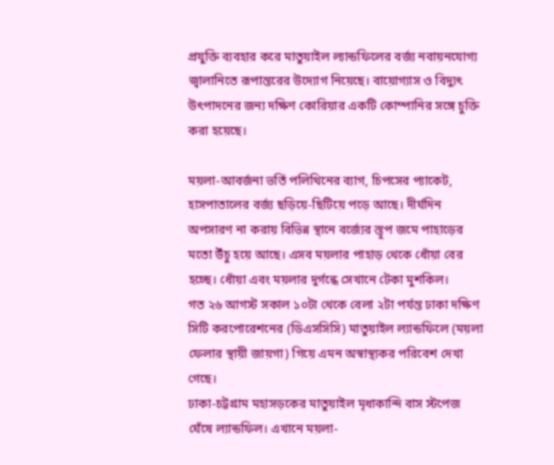প্রযুক্তি ব্যবহার করে মাতুয়াইল ল্যান্ডফিলের বর্জ্য নবায়নযোগ্য জ্বালানিতে রূপান্তরের উদ্যোগ নিয়েছে। বায়োগ্যাস ও বিদ্যুৎ উৎপাদনের জন্য দক্ষিণ কোরিয়ার একটি কোম্পানির সঙ্গে চুক্তি করা হয়েছে।

ময়লা-আবর্জনা ভর্তি পলিথিনের ব্যাগ, চিপসের প্যাকেট, হাসপাতালের বর্জ্য ছড়িয়ে-ছিটিয়ে পড়ে আছে। দীর্ঘদিন অপসারণ না করায় বিভিন্ন স্থানে বর্জ্যের স্তূপ জমে পাহাড়ের মতো উঁচু হয়ে আছে। এসব ময়লার পাহাড় থেকে ধোঁয়া বের হচ্ছে। ধোঁয়া এবং ময়লার দুর্গন্ধে সেখানে টেকা মুশকিল।
গত ২৬ আগস্ট সকাল ১০টা থেকে বেলা ২টা পর্যন্ত ঢাকা দক্ষিণ সিটি করপোরেশনের (ডিএসসিসি) মাতুয়াইল ল্যান্ডফিলে (ময়লা ফেলার স্থায়ী জায়গা) গিয়ে এমন অস্বাস্থ্যকর পরিবেশ দেখা গেছে।
ঢাকা-চট্টগ্রাম মহাসড়কের মাতুয়াইল মৃধাকান্দি বাস স্টপেজ ঘেঁষে ল্যান্ডফিল। এখানে ময়লা-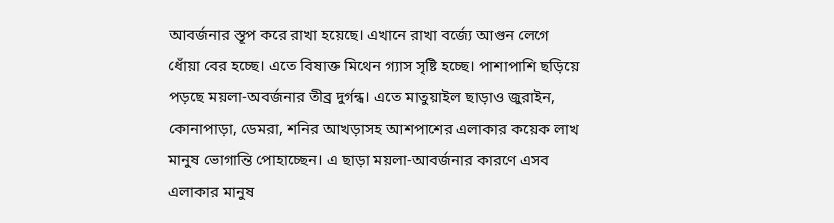আবর্জনার স্তূপ করে রাখা হয়েছে। এখানে রাখা বর্জ্যে আগুন লেগে ধোঁয়া বের হচ্ছে। এতে বিষাক্ত মিথেন গ্যাস সৃষ্টি হচ্ছে। পাশাপাশি ছড়িয়ে পড়ছে ময়লা-অবর্জনার তীব্র দুর্গন্ধ। এতে মাতুয়াইল ছাড়াও জুরাইন, কোনাপাড়া, ডেমরা, শনির আখড়াসহ আশপাশের এলাকার কয়েক লাখ মানুষ ভোগান্তি পোহাচ্ছেন। এ ছাড়া ময়লা-আবর্জনার কারণে এসব এলাকার মানুষ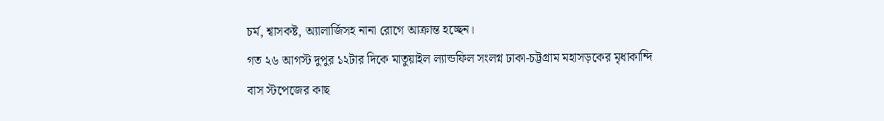চর্ম, শ্বাসকষ্ট, অ্যালার্জিসহ নানা রোগে আক্রান্ত হচ্ছেন।
গত ২৬ আগস্ট দুপুর ১২টার দিকে মাতুয়াইল ল্যান্ডফিল সংলগ্ন ঢাকা-চট্টগ্রাম মহাসড়কের মৃধাকান্দি বাস স্টপেজের কাছ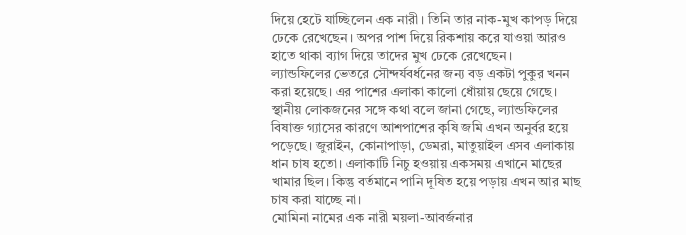দিয়ে হেটে যাচ্ছিলেন এক নারী । তিনি তার নাক-মুখ কাপড় দিয়ে ঢেকে রেখেছেন। অপর পাশ দিয়ে রিকশায় করে যাওয়া আরও হাতে থাকা ব্যাগ দিয়ে তাদের মুখ ঢেকে রেখেছেন।
ল্যান্ডফিলের ভেতরে সৌন্দর্যবর্ধনের জন্য বড় একটা পুকুর খনন করা হয়েছে। এর পাশের এলাকা কালো ধোঁয়ায় ছেয়ে গেছে।
স্থানীয় লোকজনের সঙ্গে কথা বলে জানা গেছে, ল্যান্ডফিলের বিষাক্ত গ্যাসের কারণে আশপাশের কৃষি জমি এখন অনুর্বর হয়ে পড়েছে। জুরাইন, কোনাপাড়া, ডেমরা, মাতুয়াইল এসব এলাকায় ধান চাষ হতো। এলাকাটি নিচু হওয়ায় একসময় এখানে মাছের খামার ছিল। কিন্তু বর্তমানে পানি দূষিত হয়ে পড়ায় এখন আর মাছ চাষ করা যাচ্ছে না।
মোমিনা নামের এক নারী ময়লা-আবর্জনার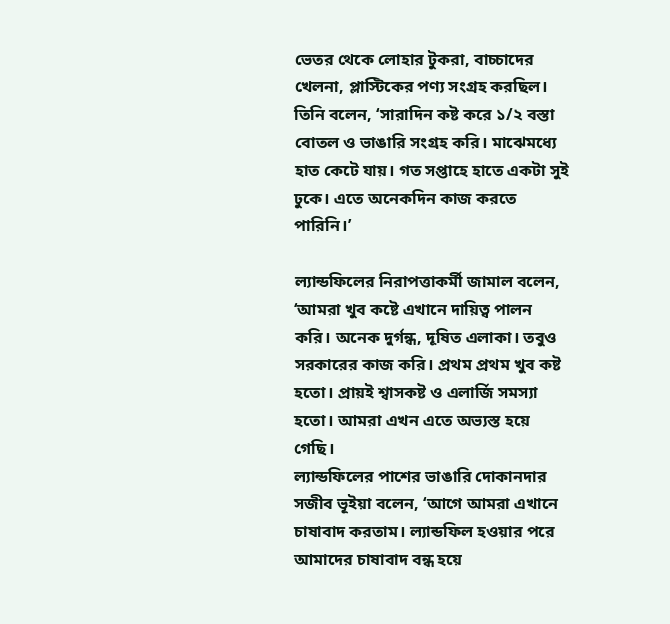ভেতর থেকে লোহার টুকরা, বাচ্চাদের খেলনা, প্লাস্টিকের পণ্য সংগ্রহ করছিল। তিনি বলেন, ‘সারাদিন কষ্ট করে ১/২ বস্তা বোতল ও ভাঙারি সংগ্রহ করি। মাঝেমধ্যে হাত কেটে যায়। গত সপ্তাহে হাতে একটা সুই ঢুকে। এতে অনেকদিন কাজ করতে পারিনি।’

ল্যান্ডফিলের নিরাপত্তাকর্মী জামাল বলেন, ‘আমরা খুব কষ্টে এখানে দায়িত্ব পালন করি। অনেক দুর্গন্ধ, দূষিত এলাকা। তবুও সরকারের কাজ করি। প্রথম প্রথম খুব কষ্ট হতো। প্রায়ই শ্বাসকষ্ট ও এলার্জি সমস্যা হতো। আমরা এখন এতে অভ্যস্ত হয়ে গেছি।
ল্যান্ডফিলের পাশের ভাঙারি দোকানদার সজীব ভূইয়া বলেন, ‘আগে আমরা এখানে চাষাবাদ করতাম। ল্যান্ডফিল হওয়ার পরে আমাদের চাষাবাদ বন্ধ হয়ে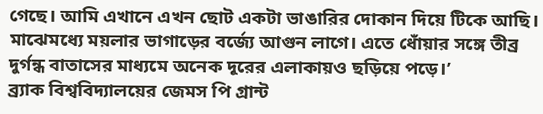গেছে। আমি এখানে এখন ছোট একটা ভাঙারির দোকান দিয়ে টিকে আছি। মাঝেমধ্যে ময়লার ভাগাড়ের বর্জ্যে আগুন লাগে। এতে ধোঁয়ার সঙ্গে তীব্র দুর্গন্ধ বাতাসের মাধ্যমে অনেক দূরের এলাকায়ও ছড়িয়ে পড়ে।’
ব্র্যাক বিশ্ববিদ্যালয়ের জেমস পি গ্রান্ট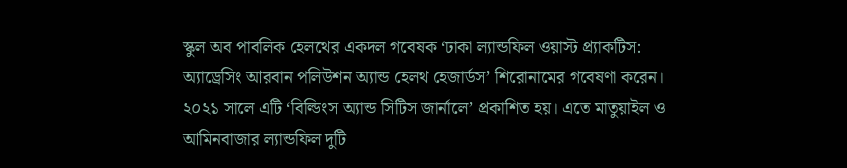স্কুল অব পাবলিক হেলথের একদল গবেষক ‘ঢাকা ল্যান্ডফিল ওয়াস্ট প্র্যাকটিস: অ্যাড্রেসিং আরবান পলিউশন অ্যান্ড হেলথ হেজার্ডস’ শিরোনামের গবেষণা করেন। ২০২১ সালে এটি ‘বিল্ডিংস অ্যান্ড সিটিস জার্নালে’ প্রকাশিত হয়। এতে মাতুয়াইল ও আমিনবাজার ল্যান্ডফিল দুটি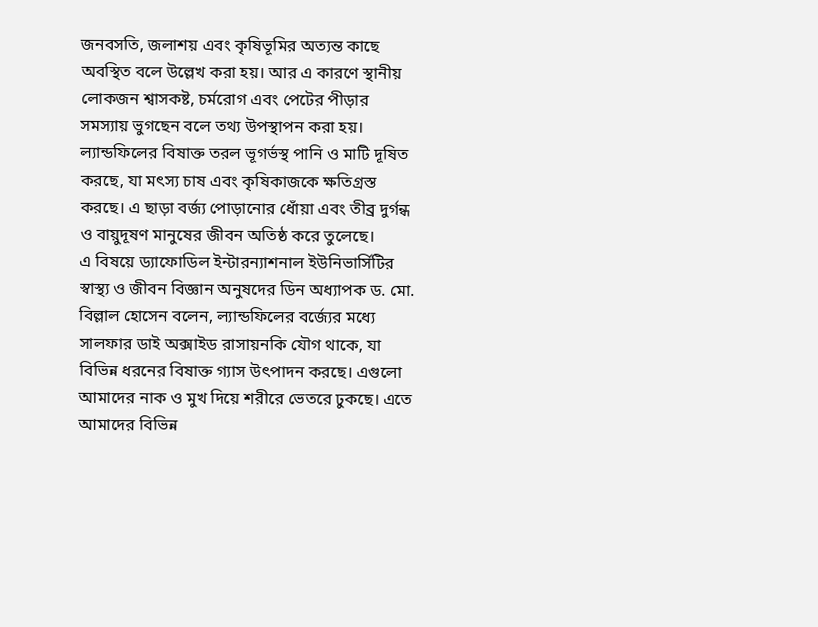জনবসতি, জলাশয় এবং কৃষিভূমির অত্যন্ত কাছে অবস্থিত বলে উল্লেখ করা হয়। আর এ কারণে স্থানীয় লোকজন শ্বাসকষ্ট, চর্মরোগ এবং পেটের পীড়ার সমস্যায় ভুগছেন বলে তথ্য উপস্থাপন করা হয়। ল্যান্ডফিলের বিষাক্ত তরল ভূগর্ভস্থ পানি ও মাটি দূষিত করছে, যা মৎস্য চাষ এবং কৃষিকাজকে ক্ষতিগ্রস্ত করছে। এ ছাড়া বর্জ্য পোড়ানোর ধোঁয়া এবং তীব্র দুর্গন্ধ ও বায়ুদূষণ মানুষের জীবন অতিষ্ঠ করে তুলেছে।
এ বিষয়ে ড্যাফোডিল ইন্টারন্যাশনাল ইউনিভার্সিটির স্বাস্থ্য ও জীবন বিজ্ঞান অনুষদের ডিন অধ্যাপক ড. মো. বিল্লাল হোসেন বলেন, ল্যান্ডফিলের বর্জ্যের মধ্যে সালফার ডাই অক্সাইড রাসায়নকি যৌগ থাকে, যা বিভিন্ন ধরনের বিষাক্ত গ্যাস উৎপাদন করছে। এগুলো আমাদের নাক ও মুখ দিয়ে শরীরে ভেতরে ঢুকছে। এতে আমাদের বিভিন্ন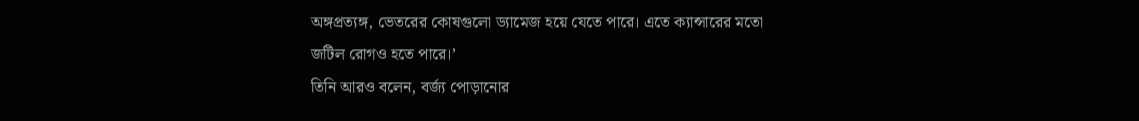অঙ্গপ্রত্যঙ্গ, ভেতরের কোষগুলো ড্যামেজ হয়ে যেতে পারে। এতে ক্যান্সারের মতো জটিল রোগও হতে পারে।’
তিনি আরও বলেন, বর্জ্য পোড়ানোর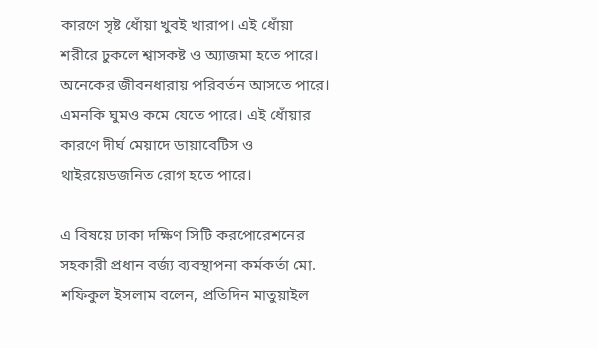কারণে সৃষ্ট ধোঁয়া খুবই খারাপ। এই ধোঁয়া শরীরে ঢুকলে শ্বাসকষ্ট ও অ্যাজমা হতে পারে। অনেকের জীবনধারায় পরিবর্তন আসতে পারে। এমনকি ঘুমও কমে যেতে পারে। এই ধোঁয়ার কারণে দীর্ঘ মেয়াদে ডায়াবেটিস ও থাইরয়েডজনিত রোগ হতে পারে।

এ বিষয়ে ঢাকা দক্ষিণ সিটি করপোরেশনের সহকারী প্রধান বর্জ্য ব্যবস্থাপনা কর্মকর্তা মো. শফিকুল ইসলাম বলেন, প্রতিদিন মাতুয়াইল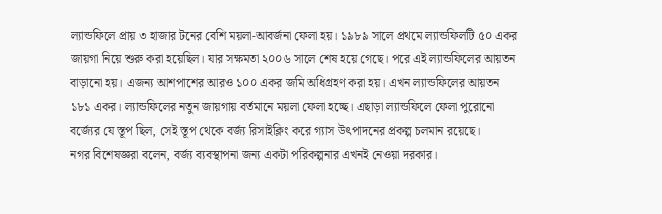ল্যান্ডফিলে প্রায় ৩ হাজার টনের বেশি ময়লা-আবর্জনা ফেলা হয়। ১৯৮৯ সালে প্রথমে ল্যান্ডফিলটি ৫০ একর জায়গা নিয়ে শুরু করা হয়েছিল। যার সক্ষমতা ২০০৬ সালে শেষ হয়ে গেছে। পরে এই ল্যান্ডফিলের আয়তন বাড়ানো হয়। এজন্য আশপাশের আরও ১০০ একর জমি অধিগ্রহণ করা হয়। এখন ল্যান্ডফিলের আয়তন ১৮১ একর। ল্যান্ডফিলের নতুন জায়গায় বর্তমানে ময়লা ফেলা হচ্ছে। এছাড়া ল্যান্ডফিলে ফেলা পুরোনো বর্জ্যের যে স্তূপ ছিল, সেই স্তূপ থেকে বর্জ্য রিসাইক্লিং করে গ্যাস উৎপাদনের প্রকল্প চলমান রয়েছে।
নগর বিশেষজ্ঞরা বলেন, বর্জ্য ব্যবস্থাপনা জন্য একটা পরিকল্পনার এখনই নেওয়া দরকার।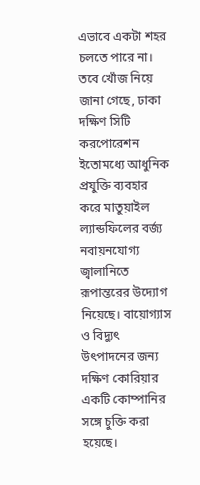এভাবে একটা শহর চলতে পারে না।
তবে খোঁজ নিয়ে জানা গেছে, ঢাকা দক্ষিণ সিটি করপোরেশন ইতোমধ্যে আধুনিক প্রযুক্তি ব্যবহার করে মাতুয়াইল ল্যান্ডফিলের বর্জ্য নবায়নযোগ্য জ্বালানিতে রূপান্তরের উদ্যোগ নিয়েছে। বায়োগ্যাস ও বিদ্যুৎ উৎপাদনের জন্য দক্ষিণ কোরিয়ার একটি কোম্পানির সঙ্গে চুক্তি করা হয়েছে।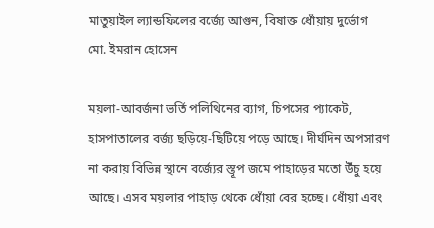মাতুয়াইল ল্যান্ডফিলের বর্জ্যে আগুন, বিষাক্ত ধোঁয়ায় দুর্ভোগ
মো. ইমরান হোসেন

ময়লা-আবর্জনা ভর্তি পলিথিনের ব্যাগ, চিপসের প্যাকেট, হাসপাতালের বর্জ্য ছড়িয়ে-ছিটিয়ে পড়ে আছে। দীর্ঘদিন অপসারণ না করায় বিভিন্ন স্থানে বর্জ্যের স্তূপ জমে পাহাড়ের মতো উঁচু হয়ে আছে। এসব ময়লার পাহাড় থেকে ধোঁয়া বের হচ্ছে। ধোঁয়া এবং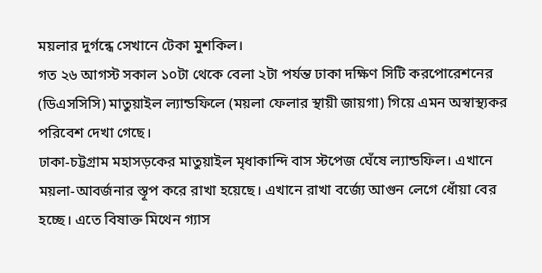ময়লার দুর্গন্ধে সেখানে টেকা মুশকিল।
গত ২৬ আগস্ট সকাল ১০টা থেকে বেলা ২টা পর্যন্ত ঢাকা দক্ষিণ সিটি করপোরেশনের (ডিএসসিসি) মাতুয়াইল ল্যান্ডফিলে (ময়লা ফেলার স্থায়ী জায়গা) গিয়ে এমন অস্বাস্থ্যকর পরিবেশ দেখা গেছে।
ঢাকা-চট্টগ্রাম মহাসড়কের মাতুয়াইল মৃধাকান্দি বাস স্টপেজ ঘেঁষে ল্যান্ডফিল। এখানে ময়লা-আবর্জনার স্তূপ করে রাখা হয়েছে। এখানে রাখা বর্জ্যে আগুন লেগে ধোঁয়া বের হচ্ছে। এতে বিষাক্ত মিথেন গ্যাস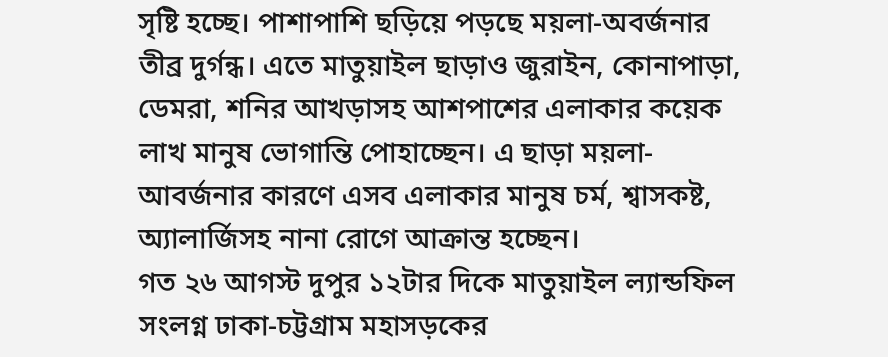সৃষ্টি হচ্ছে। পাশাপাশি ছড়িয়ে পড়ছে ময়লা-অবর্জনার তীব্র দুর্গন্ধ। এতে মাতুয়াইল ছাড়াও জুরাইন, কোনাপাড়া, ডেমরা, শনির আখড়াসহ আশপাশের এলাকার কয়েক লাখ মানুষ ভোগান্তি পোহাচ্ছেন। এ ছাড়া ময়লা-আবর্জনার কারণে এসব এলাকার মানুষ চর্ম, শ্বাসকষ্ট, অ্যালার্জিসহ নানা রোগে আক্রান্ত হচ্ছেন।
গত ২৬ আগস্ট দুপুর ১২টার দিকে মাতুয়াইল ল্যান্ডফিল সংলগ্ন ঢাকা-চট্টগ্রাম মহাসড়কের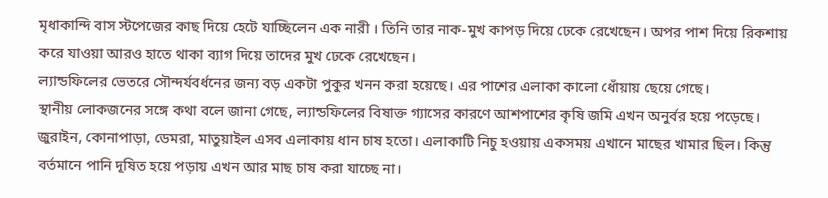মৃধাকান্দি বাস স্টপেজের কাছ দিয়ে হেটে যাচ্ছিলেন এক নারী । তিনি তার নাক-মুখ কাপড় দিয়ে ঢেকে রেখেছেন। অপর পাশ দিয়ে রিকশায় করে যাওয়া আরও হাতে থাকা ব্যাগ দিয়ে তাদের মুখ ঢেকে রেখেছেন।
ল্যান্ডফিলের ভেতরে সৌন্দর্যবর্ধনের জন্য বড় একটা পুকুর খনন করা হয়েছে। এর পাশের এলাকা কালো ধোঁয়ায় ছেয়ে গেছে।
স্থানীয় লোকজনের সঙ্গে কথা বলে জানা গেছে, ল্যান্ডফিলের বিষাক্ত গ্যাসের কারণে আশপাশের কৃষি জমি এখন অনুর্বর হয়ে পড়েছে। জুরাইন, কোনাপাড়া, ডেমরা, মাতুয়াইল এসব এলাকায় ধান চাষ হতো। এলাকাটি নিচু হওয়ায় একসময় এখানে মাছের খামার ছিল। কিন্তু বর্তমানে পানি দূষিত হয়ে পড়ায় এখন আর মাছ চাষ করা যাচ্ছে না।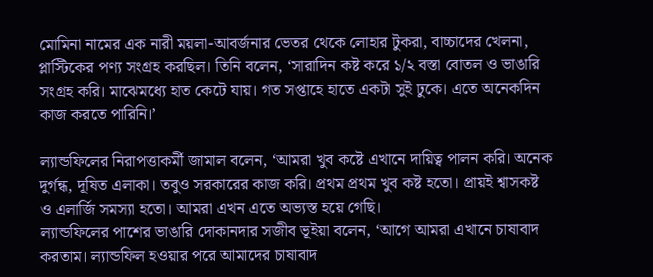মোমিনা নামের এক নারী ময়লা-আবর্জনার ভেতর থেকে লোহার টুকরা, বাচ্চাদের খেলনা, প্লাস্টিকের পণ্য সংগ্রহ করছিল। তিনি বলেন, ‘সারাদিন কষ্ট করে ১/২ বস্তা বোতল ও ভাঙারি সংগ্রহ করি। মাঝেমধ্যে হাত কেটে যায়। গত সপ্তাহে হাতে একটা সুই ঢুকে। এতে অনেকদিন কাজ করতে পারিনি।’

ল্যান্ডফিলের নিরাপত্তাকর্মী জামাল বলেন, ‘আমরা খুব কষ্টে এখানে দায়িত্ব পালন করি। অনেক দুর্গন্ধ, দূষিত এলাকা। তবুও সরকারের কাজ করি। প্রথম প্রথম খুব কষ্ট হতো। প্রায়ই শ্বাসকষ্ট ও এলার্জি সমস্যা হতো। আমরা এখন এতে অভ্যস্ত হয়ে গেছি।
ল্যান্ডফিলের পাশের ভাঙারি দোকানদার সজীব ভূইয়া বলেন, ‘আগে আমরা এখানে চাষাবাদ করতাম। ল্যান্ডফিল হওয়ার পরে আমাদের চাষাবাদ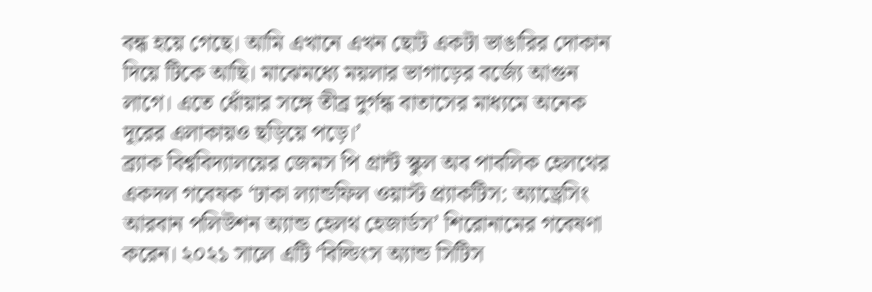বন্ধ হয়ে গেছে। আমি এখানে এখন ছোট একটা ভাঙারির দোকান দিয়ে টিকে আছি। মাঝেমধ্যে ময়লার ভাগাড়ের বর্জ্যে আগুন লাগে। এতে ধোঁয়ার সঙ্গে তীব্র দুর্গন্ধ বাতাসের মাধ্যমে অনেক দূরের এলাকায়ও ছড়িয়ে পড়ে।’
ব্র্যাক বিশ্ববিদ্যালয়ের জেমস পি গ্রান্ট স্কুল অব পাবলিক হেলথের একদল গবেষক ‘ঢাকা ল্যান্ডফিল ওয়াস্ট প্র্যাকটিস: অ্যাড্রেসিং আরবান পলিউশন অ্যান্ড হেলথ হেজার্ডস’ শিরোনামের গবেষণা করেন। ২০২১ সালে এটি ‘বিল্ডিংস অ্যান্ড সিটিস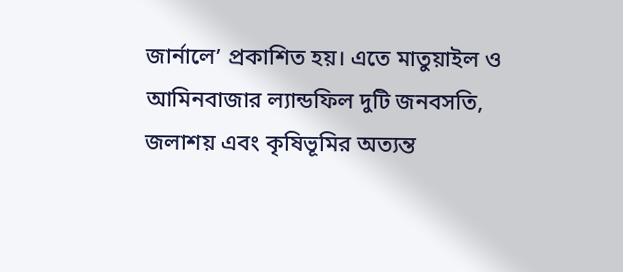জার্নালে’ প্রকাশিত হয়। এতে মাতুয়াইল ও আমিনবাজার ল্যান্ডফিল দুটি জনবসতি, জলাশয় এবং কৃষিভূমির অত্যন্ত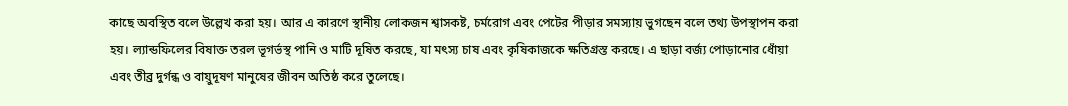কাছে অবস্থিত বলে উল্লেখ করা হয়। আর এ কারণে স্থানীয় লোকজন শ্বাসকষ্ট, চর্মরোগ এবং পেটের পীড়ার সমস্যায় ভুগছেন বলে তথ্য উপস্থাপন করা হয়। ল্যান্ডফিলের বিষাক্ত তরল ভূগর্ভস্থ পানি ও মাটি দূষিত করছে, যা মৎস্য চাষ এবং কৃষিকাজকে ক্ষতিগ্রস্ত করছে। এ ছাড়া বর্জ্য পোড়ানোর ধোঁয়া এবং তীব্র দুর্গন্ধ ও বায়ুদূষণ মানুষের জীবন অতিষ্ঠ করে তুলেছে।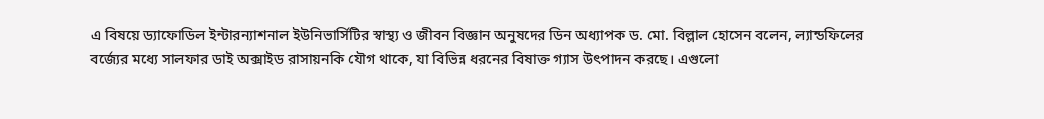এ বিষয়ে ড্যাফোডিল ইন্টারন্যাশনাল ইউনিভার্সিটির স্বাস্থ্য ও জীবন বিজ্ঞান অনুষদের ডিন অধ্যাপক ড. মো. বিল্লাল হোসেন বলেন, ল্যান্ডফিলের বর্জ্যের মধ্যে সালফার ডাই অক্সাইড রাসায়নকি যৌগ থাকে, যা বিভিন্ন ধরনের বিষাক্ত গ্যাস উৎপাদন করছে। এগুলো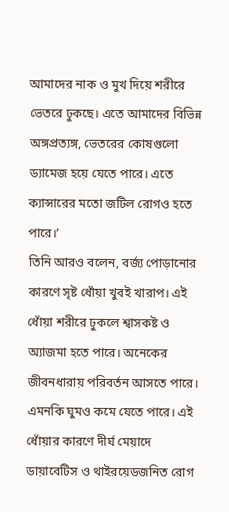আমাদের নাক ও মুখ দিয়ে শরীরে ভেতরে ঢুকছে। এতে আমাদের বিভিন্ন অঙ্গপ্রত্যঙ্গ, ভেতরের কোষগুলো ড্যামেজ হয়ে যেতে পারে। এতে ক্যান্সারের মতো জটিল রোগও হতে পারে।’
তিনি আরও বলেন, বর্জ্য পোড়ানোর কারণে সৃষ্ট ধোঁয়া খুবই খারাপ। এই ধোঁয়া শরীরে ঢুকলে শ্বাসকষ্ট ও অ্যাজমা হতে পারে। অনেকের জীবনধারায় পরিবর্তন আসতে পারে। এমনকি ঘুমও কমে যেতে পারে। এই ধোঁয়ার কারণে দীর্ঘ মেয়াদে ডায়াবেটিস ও থাইরয়েডজনিত রোগ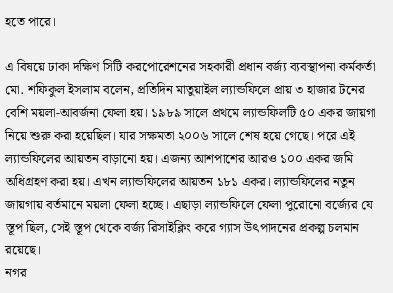হতে পারে।

এ বিষয়ে ঢাকা দক্ষিণ সিটি করপোরেশনের সহকারী প্রধান বর্জ্য ব্যবস্থাপনা কর্মকর্তা মো. শফিকুল ইসলাম বলেন, প্রতিদিন মাতুয়াইল ল্যান্ডফিলে প্রায় ৩ হাজার টনের বেশি ময়লা-আবর্জনা ফেলা হয়। ১৯৮৯ সালে প্রথমে ল্যান্ডফিলটি ৫০ একর জায়গা নিয়ে শুরু করা হয়েছিল। যার সক্ষমতা ২০০৬ সালে শেষ হয়ে গেছে। পরে এই ল্যান্ডফিলের আয়তন বাড়ানো হয়। এজন্য আশপাশের আরও ১০০ একর জমি অধিগ্রহণ করা হয়। এখন ল্যান্ডফিলের আয়তন ১৮১ একর। ল্যান্ডফিলের নতুন জায়গায় বর্তমানে ময়লা ফেলা হচ্ছে। এছাড়া ল্যান্ডফিলে ফেলা পুরোনো বর্জ্যের যে স্তূপ ছিল, সেই স্তূপ থেকে বর্জ্য রিসাইক্লিং করে গ্যাস উৎপাদনের প্রকল্প চলমান রয়েছে।
নগর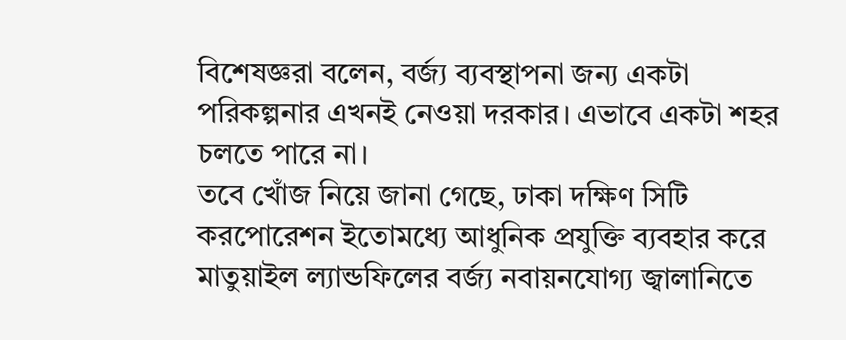বিশেষজ্ঞরা বলেন, বর্জ্য ব্যবস্থাপনা জন্য একটা পরিকল্পনার এখনই নেওয়া দরকার। এভাবে একটা শহর চলতে পারে না।
তবে খোঁজ নিয়ে জানা গেছে, ঢাকা দক্ষিণ সিটি করপোরেশন ইতোমধ্যে আধুনিক প্রযুক্তি ব্যবহার করে মাতুয়াইল ল্যান্ডফিলের বর্জ্য নবায়নযোগ্য জ্বালানিতে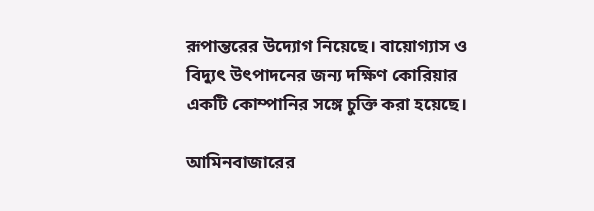রূপান্তরের উদ্যোগ নিয়েছে। বায়োগ্যাস ও বিদ্যুৎ উৎপাদনের জন্য দক্ষিণ কোরিয়ার একটি কোম্পানির সঙ্গে চুক্তি করা হয়েছে।

আমিনবাজারের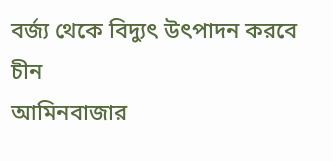বর্জ্য থেকে বিদ্যুৎ উৎপাদন করবে চীন
আমিনবাজার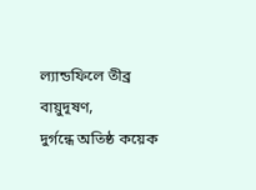ল্যান্ডফিলে তীব্র বায়ুদূষণ,
দুর্গন্ধে অতিষ্ঠ কয়েক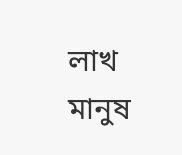লাখ মানুষ